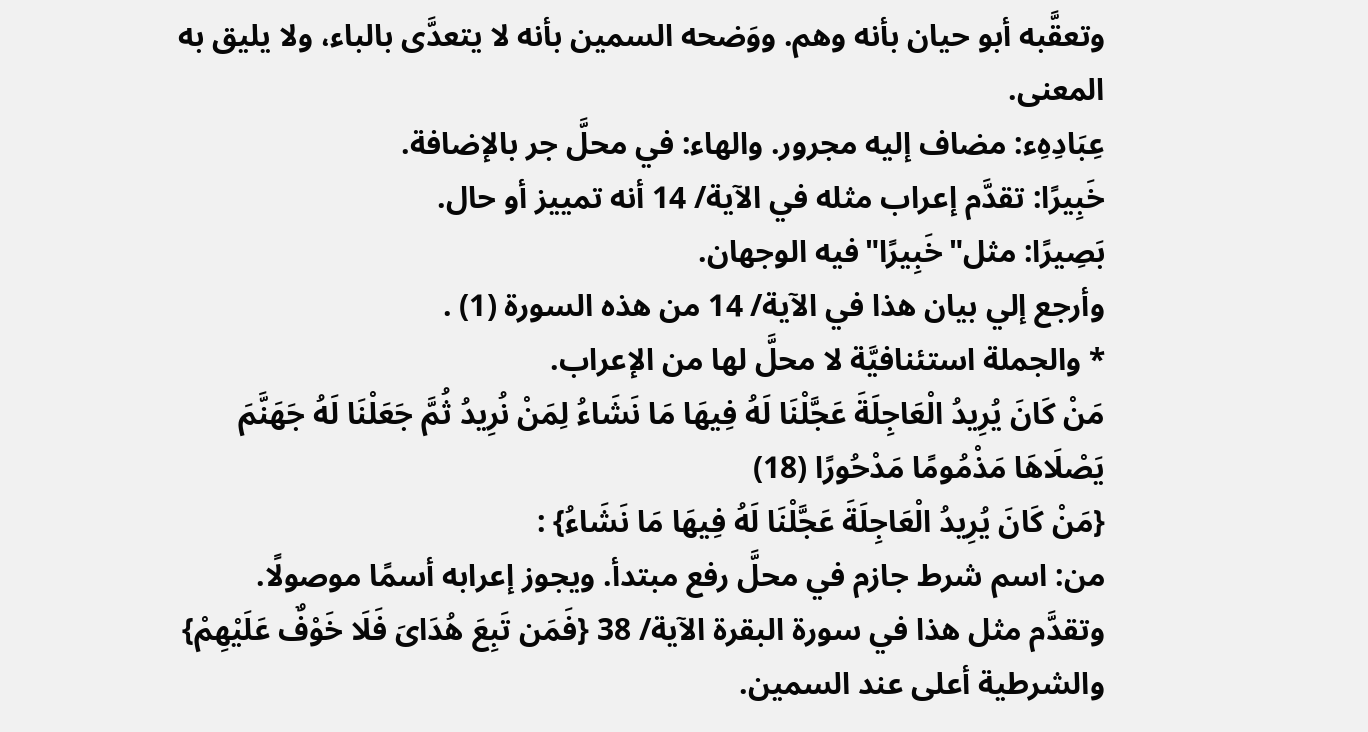وتعقَّبه أبو حيان بأنه وهم. ووَضحه السمين بأنه لا يتعدَّى بالباء، ولا يليق به
المعنى.
عِبَادِهِء: مضاف إليه مجرور. والهاء: في محلَّ جر بالإضافة.
خَبِيرًا: تقدَّم إعراب مثله في الآية/ 14 أنه تمييز أو حال.
بَصِيرًا: مثل"خَبِيرًا"فيه الوجهان.
وأرجع إلي بيان هذا في الآية/ 14 من هذه السورة (1) .
* والجملة استئنافيَّة لا محلَّ لها من الإعراب.
مَنْ كَانَ يُرِيدُ الْعَاجِلَةَ عَجَّلْنَا لَهُ فِيهَا مَا نَشَاءُ لِمَنْ نُرِيدُ ثُمَّ جَعَلْنَا لَهُ جَهَنَّمَ
يَصْلَاهَا مَذْمُومًا مَدْحُورًا (18)
{مَنْ كَانَ يُرِيدُ الْعَاجِلَةَ عَجَّلْنَا لَهُ فِيهَا مَا نَشَاءُ} :
من: اسم شرط جازم في محلَّ رفع مبتدأ. ويجوز إعرابه أسمًا موصولًا.
وتقدَّم مثل هذا في سورة البقرة الآية/ 38 {فَمَن تَبِعَ هُدَاىَ فَلَا خَوْفٌ عَلَيْهِمْ}
والشرطية أعلى عند السمين.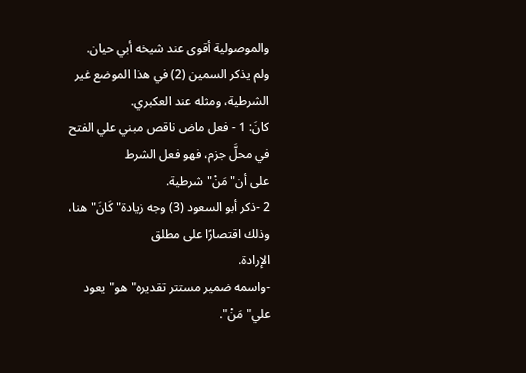والموصولية أقوى عند شيخه أبي حيان.
ولم يذكر السمين (2) في هذا الموضع غير الشرطية، ومثله عند العكبري.
كانَ: 1 - فعل ماض ناقص مبني علي الفتح في محلَّ جزم، فهو فعل الشرط
على أن"مَنْ"شرطية.
2 -ذكر أبو السعود (3) وجه زيادة"كَانَ"هنا، وذلك اقتصارًا على مطلق
الإرادة.
-واسمه ضمير مستتر تقديره"هو"يعود علي"مَنْ".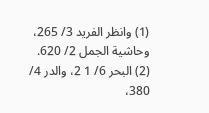(1) وانظر الفريد 3/ 265، وحاشية الجمل 2/ 620.
(2) البحر 6/ 1 2، والدر 4/ 380،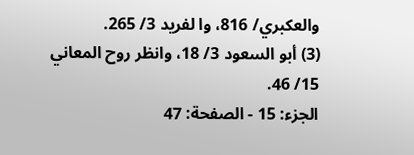والعكبري/ 816، وا لفريد 3/ 265.
(3) أبو السعود 3/ 18، وانظر روح المعاني 15/ 46.
الجزء: 15 - الصفحة: 47